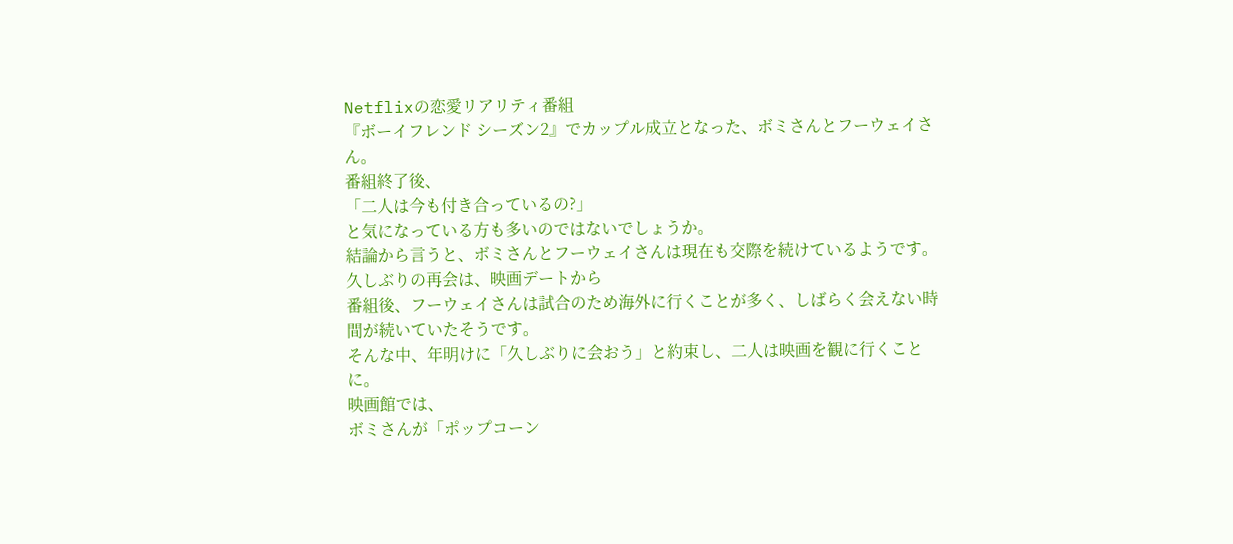Netflixの恋愛リアリティ番組
『ボーイフレンド シーズン2』でカップル成立となった、ボミさんとフーウェイさん。
番組終了後、
「二人は今も付き合っているの?」
と気になっている方も多いのではないでしょうか。
結論から言うと、ボミさんとフーウェイさんは現在も交際を続けているようです。
久しぶりの再会は、映画デートから
番組後、フーウェイさんは試合のため海外に行くことが多く、しばらく会えない時間が続いていたそうです。
そんな中、年明けに「久しぶりに会おう」と約束し、二人は映画を観に行くことに。
映画館では、
ボミさんが「ポップコーン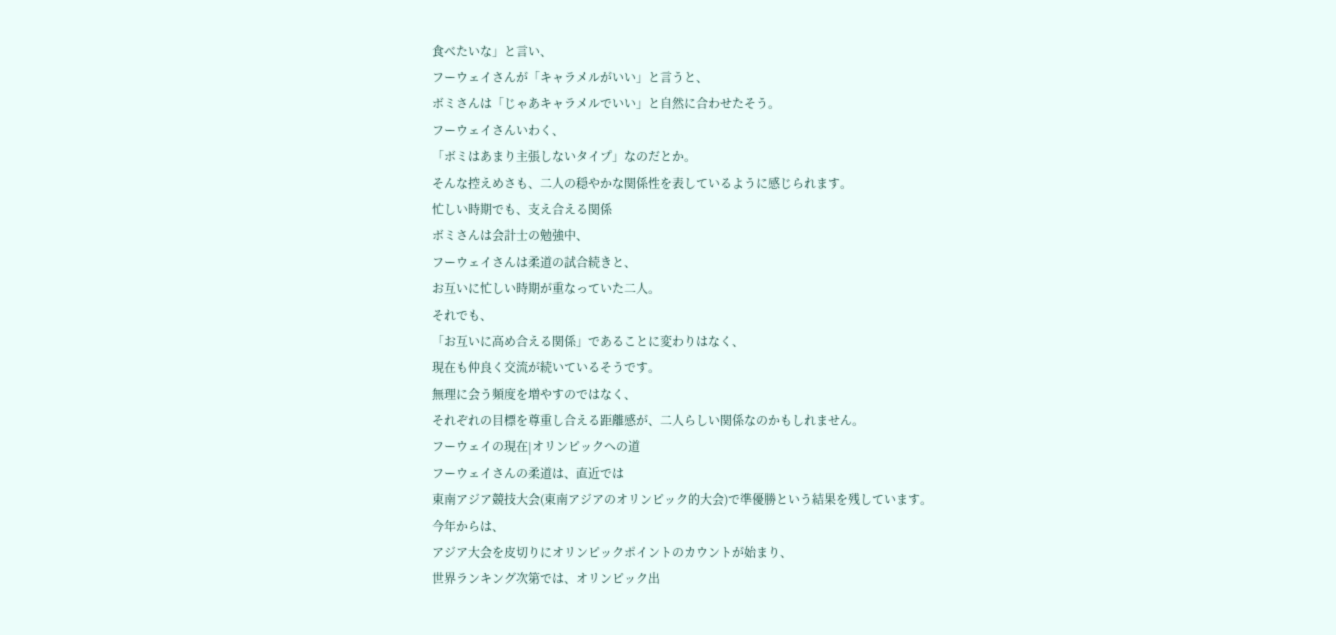食べたいな」と言い、
フーウェイさんが「キャラメルがいい」と言うと、
ボミさんは「じゃあキャラメルでいい」と自然に合わせたそう。
フーウェイさんいわく、
「ボミはあまり主張しないタイプ」なのだとか。
そんな控えめさも、二人の穏やかな関係性を表しているように感じられます。
忙しい時期でも、支え合える関係
ボミさんは会計士の勉強中、
フーウェイさんは柔道の試合続きと、
お互いに忙しい時期が重なっていた二人。
それでも、
「お互いに高め合える関係」であることに変わりはなく、
現在も仲良く交流が続いているそうです。
無理に会う頻度を増やすのではなく、
それぞれの目標を尊重し合える距離感が、二人らしい関係なのかもしれません。
フーウェイの現在|オリンピックへの道
フーウェイさんの柔道は、直近では
東南アジア競技大会(東南アジアのオリンピック的大会)で準優勝という結果を残しています。
今年からは、
アジア大会を皮切りにオリンピックポイントのカウントが始まり、
世界ランキング次第では、オリンピック出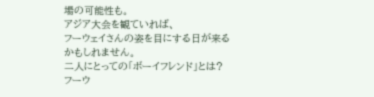場の可能性も。
アジア大会を観ていれば、
フーウェイさんの姿を目にする日が来るかもしれません。
二人にとっての「ボーイフレンド」とは?
フーウ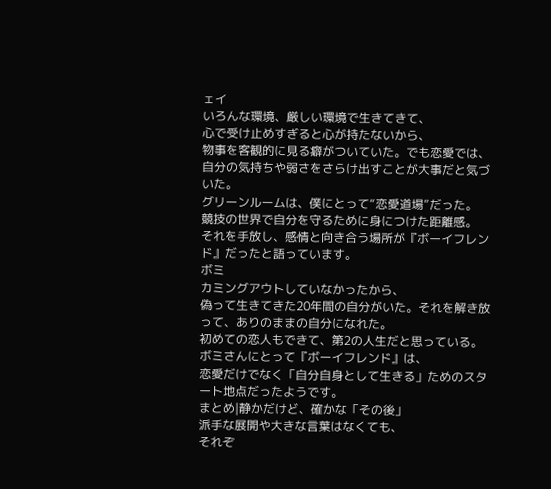ェイ
いろんな環境、厳しい環境で生きてきて、
心で受け止めすぎると心が持たないから、
物事を客観的に見る癖がついていた。でも恋愛では、自分の気持ちや弱さをさらけ出すことが大事だと気づいた。
グリーンルームは、僕にとって“恋愛道場”だった。
競技の世界で自分を守るために身につけた距離感。
それを手放し、感情と向き合う場所が『ボーイフレンド』だったと語っています。
ボミ
カミングアウトしていなかったから、
偽って生きてきた20年間の自分がいた。それを解き放って、ありのままの自分になれた。
初めての恋人もできて、第2の人生だと思っている。
ボミさんにとって『ボーイフレンド』は、
恋愛だけでなく「自分自身として生きる」ためのスタート地点だったようです。
まとめ|静かだけど、確かな「その後」
派手な展開や大きな言葉はなくても、
それぞ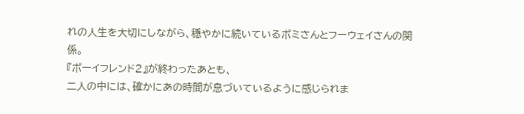れの人生を大切にしながら、穏やかに続いているボミさんとフーウェイさんの関係。
『ボーイフレンド2』が終わったあとも、
二人の中には、確かにあの時間が息づいているように感じられま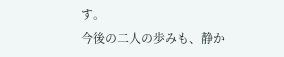す。
今後の二人の歩みも、静か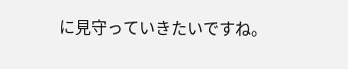に見守っていきたいですね。